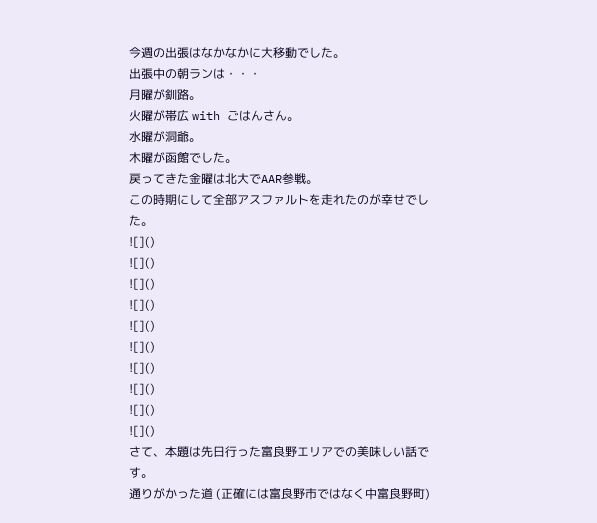今週の出張はなかなかに大移動でした。
出張中の朝ランは・・・
月曜が釧路。
火曜が帯広 with ごはんさん。
水曜が洞爺。
木曜が函館でした。
戻ってきた金曜は北大でAAR参戦。
この時期にして全部アスファルトを走れたのが幸せでした。
![]()
![]()
![]()
![]()
![]()
![]()
![]()
![]()
![]()
![]()
さて、本題は先日行った富良野エリアでの美味しい話です。
通りがかった道 (正確には富良野市ではなく中富良野町)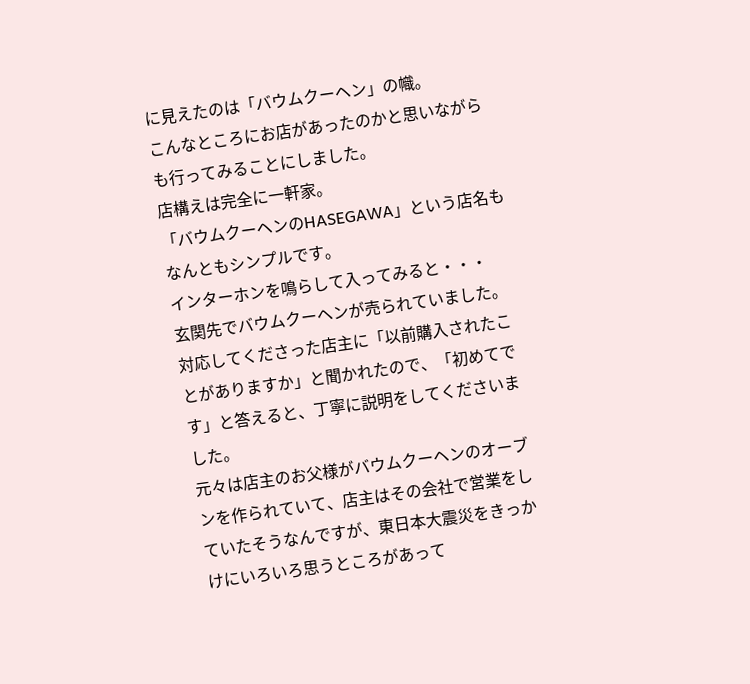に見えたのは「バウムクーヘン」の幟。
こんなところにお店があったのかと思いながらも行ってみることにしました。
店構えは完全に一軒家。
「バウムクーヘンのHASEGAWA」という店名もなんともシンプルです。
インターホンを鳴らして入ってみると・・・
玄関先でバウムクーヘンが売られていました。
対応してくださった店主に「以前購入されたことがありますか」と聞かれたので、「初めてです」と答えると、丁寧に説明をしてくださいました。
元々は店主のお父様がバウムクーヘンのオーブンを作られていて、店主はその会社で営業をしていたそうなんですが、東日本大震災をきっかけにいろいろ思うところがあって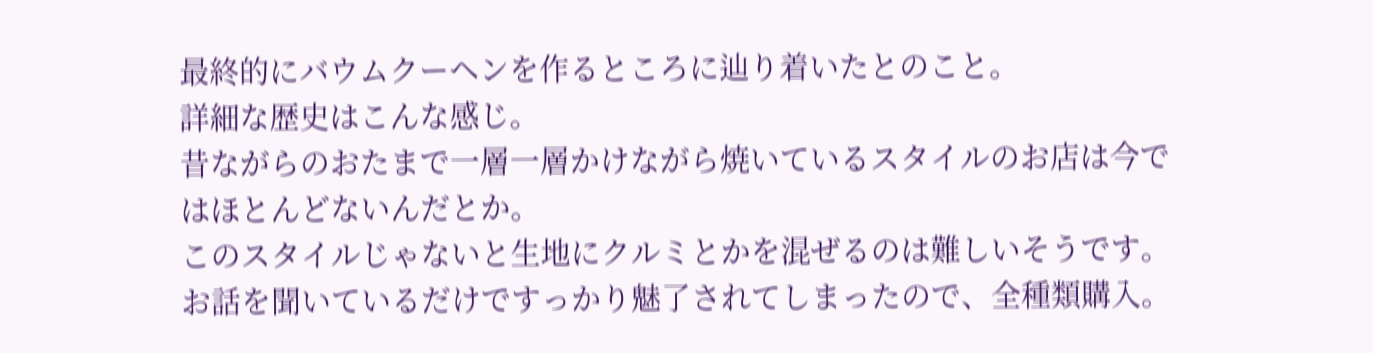最終的にバウムクーヘンを作るところに辿り着いたとのこと。
詳細な歴史はこんな感じ。
昔ながらのおたまで一層一層かけながら焼いているスタイルのお店は今ではほとんどないんだとか。
このスタイルじゃないと生地にクルミとかを混ぜるのは難しいそうです。
お話を聞いているだけですっかり魅了されてしまったので、全種類購入。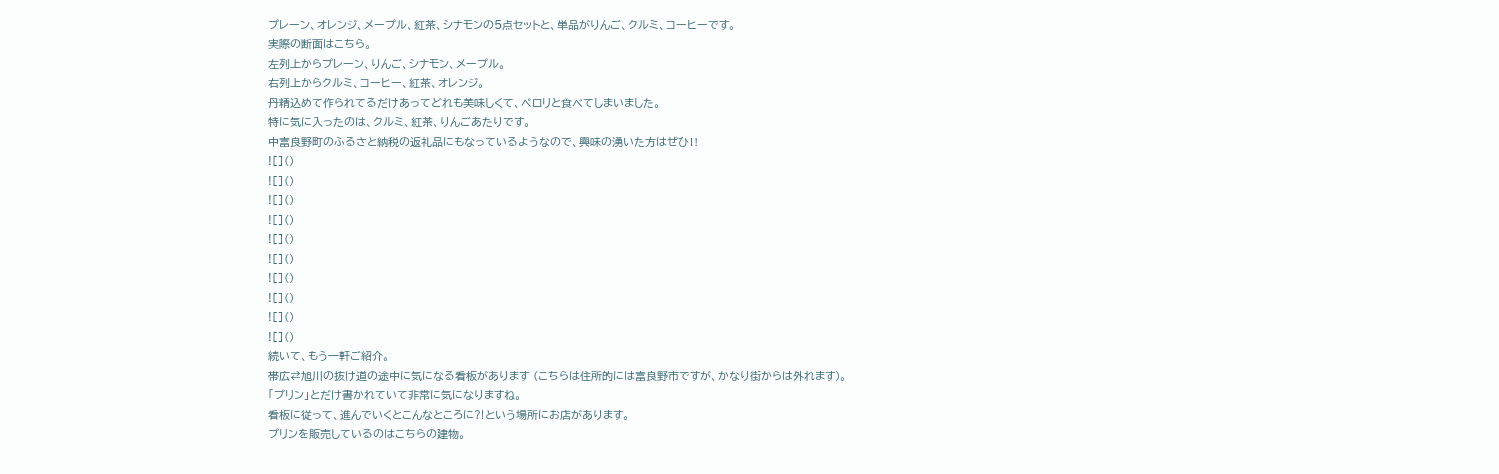プレーン、オレンジ、メープル、紅茶、シナモンの5点セットと、単品がりんご、クルミ、コーヒーです。
実際の断面はこちら。
左列上からプレーン、りんご、シナモン、メープル。
右列上からクルミ、コーヒー、紅茶、オレンジ。
丹精込めて作られてるだけあってどれも美味しくて、ペロリと食べてしまいました。
特に気に入ったのは、クルミ、紅茶、りんごあたりです。
中富良野町のふるさと納税の返礼品にもなっているようなので、興味の湧いた方はぜひ‼
![]()
![]()
![]()
![]()
![]()
![]()
![]()
![]()
![]()
![]()
続いて、もう一軒ご紹介。
帯広⇄旭川の抜け道の途中に気になる看板があります (こちらは住所的には富良野市ですが、かなり街からは外れます)。
「プリン」とだけ書かれていて非常に気になりますね。
看板に従って、進んでいくとこんなところに⁈という場所にお店があります。
プリンを販売しているのはこちらの建物。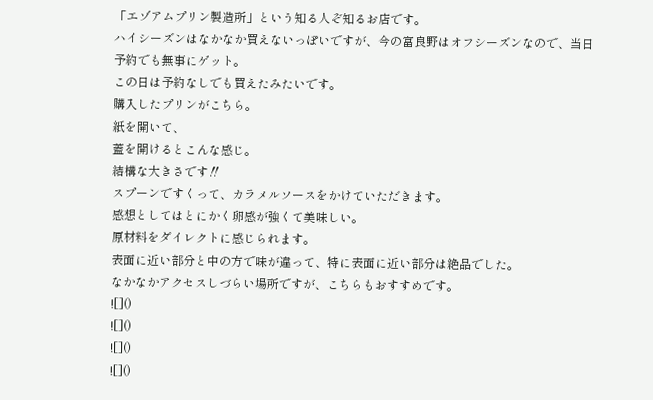「エゾアムプリン製造所」という知る人ぞ知るお店です。
ハイシーズンはなかなか買えないっぽいですが、今の富良野はオフシーズンなので、当日予約でも無事にゲット。
この日は予約なしでも買えたみたいです。
購入したプリンがこちら。
紙を開いて、
蓋を開けるとこんな感じ。
結構な大きさです‼
スプーンですくって、カラメルソースをかけていただきます。
感想としてはとにかく卵感が強くて美味しい。
原材料をダイレクトに感じられます。
表面に近い部分と中の方で味が違って、特に表面に近い部分は絶品でした。
なかなかアクセスしづらい場所ですが、こちらもおすすめです。
![]()
![]()
![]()
![]()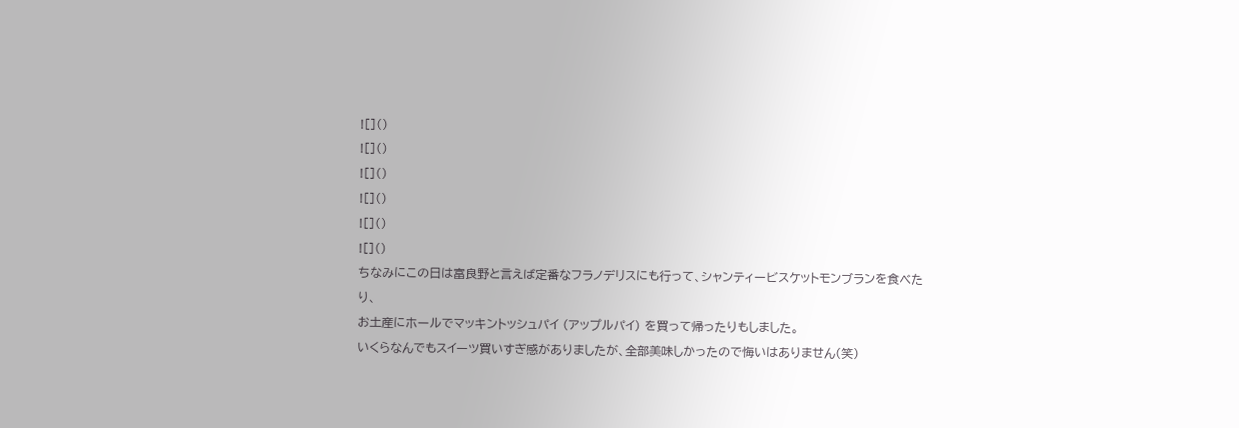![]()
![]()
![]()
![]()
![]()
![]()
ちなみにこの日は富良野と言えば定番なフラノデリスにも行って、シャンティービスケットモンブランを食べたり、
お土産にホールでマッキントッシュパイ (アップルパイ) を買って帰ったりもしました。
いくらなんでもスイーツ買いすぎ感がありましたが、全部美味しかったので悔いはありません(笑)